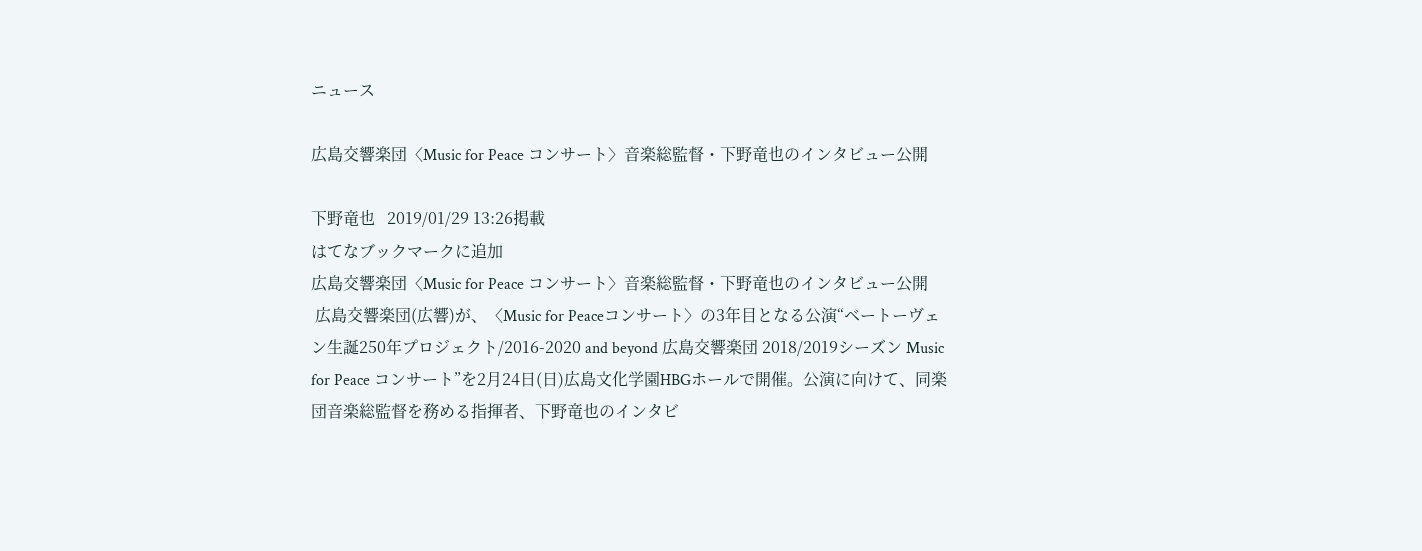ニュース

広島交響楽団〈Music for Peace コンサート〉音楽総監督・下野竜也のインタビュー公開

下野竜也   2019/01/29 13:26掲載
はてなブックマークに追加
広島交響楽団〈Music for Peace コンサート〉音楽総監督・下野竜也のインタビュー公開
 広島交響楽団(広響)が、〈Music for Peaceコンサート〉の3年目となる公演“ベートーヴェン生誕250年プロジェクト/2016-2020 and beyond 広島交響楽団 2018/2019シーズン Music for Peace コンサート”を2月24日(日)広島文化学園HBGホールで開催。公演に向けて、同楽団音楽総監督を務める指揮者、下野竜也のインタビ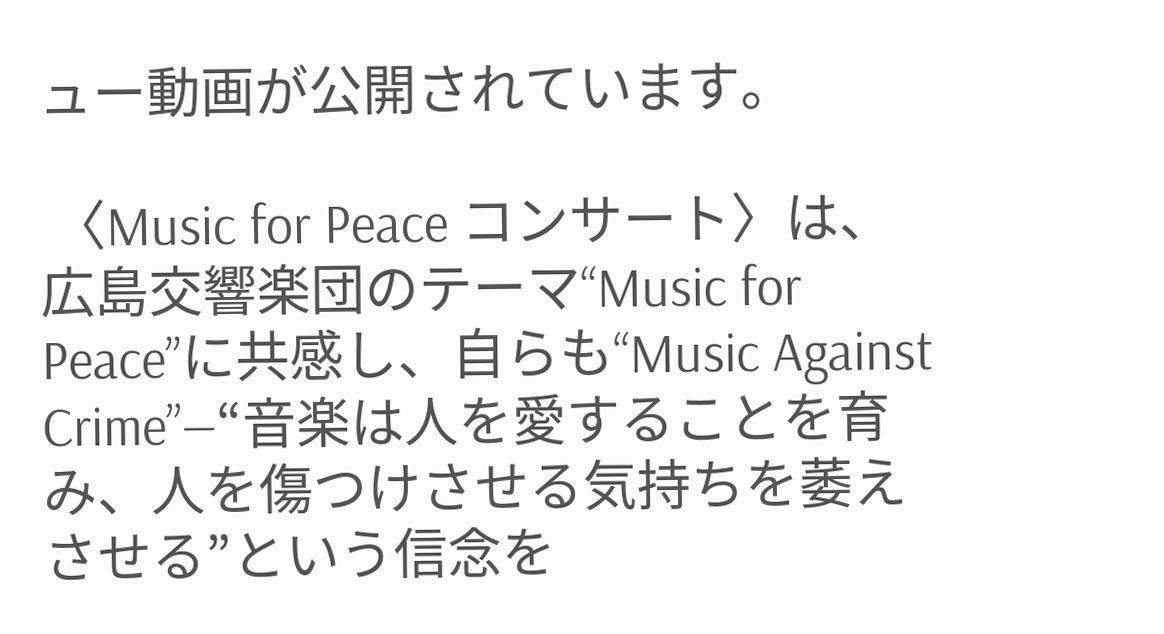ュー動画が公開されています。

 〈Music for Peace コンサート〉は、広島交響楽団のテーマ“Music for Peace”に共感し、自らも“Music Against Crime”―“音楽は人を愛することを育み、人を傷つけさせる気持ちを萎えさせる”という信念を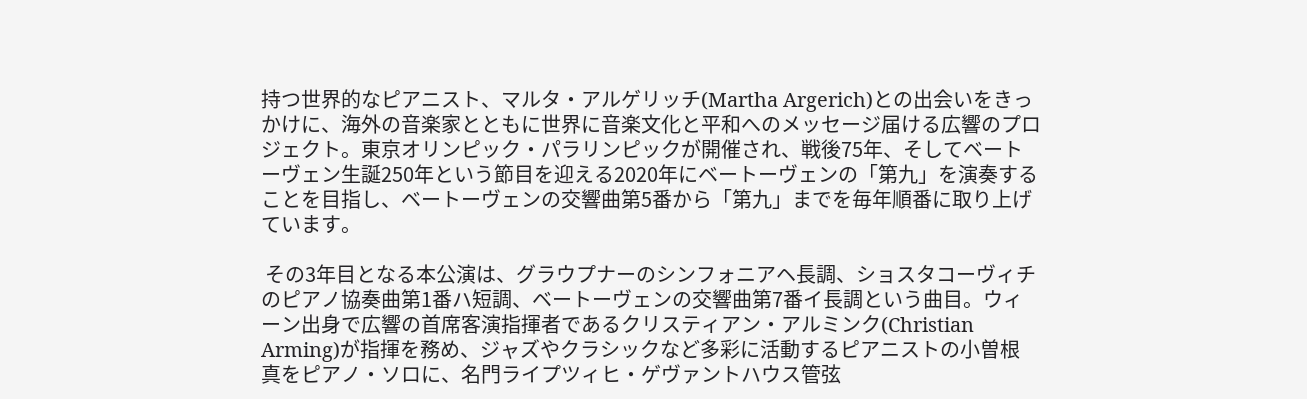持つ世界的なピアニスト、マルタ・アルゲリッチ(Martha Argerich)との出会いをきっかけに、海外の音楽家とともに世界に音楽文化と平和へのメッセージ届ける広響のプロジェクト。東京オリンピック・パラリンピックが開催され、戦後75年、そしてベートーヴェン生誕250年という節目を迎える2020年にベートーヴェンの「第九」を演奏することを目指し、ベートーヴェンの交響曲第5番から「第九」までを毎年順番に取り上げています。

 その3年目となる本公演は、グラウプナーのシンフォニアヘ長調、ショスタコーヴィチのピアノ協奏曲第1番ハ短調、ベートーヴェンの交響曲第7番イ長調という曲目。ウィーン出身で広響の首席客演指揮者であるクリスティアン・アルミンク(Christian Arming)が指揮を務め、ジャズやクラシックなど多彩に活動するピアニストの小曽根 真をピアノ・ソロに、名門ライプツィヒ・ゲヴァントハウス管弦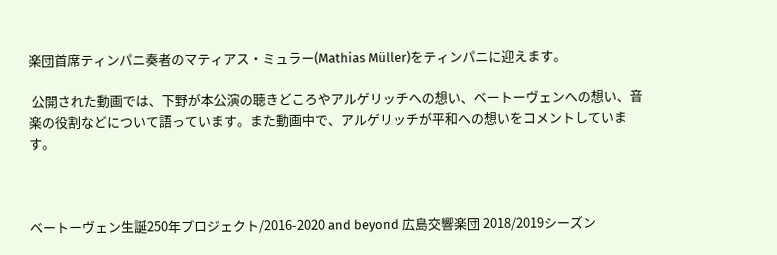楽団首席ティンパニ奏者のマティアス・ミュラー(Mathias Müller)をティンパニに迎えます。

 公開された動画では、下野が本公演の聴きどころやアルゲリッチへの想い、ベートーヴェンへの想い、音楽の役割などについて語っています。また動画中で、アルゲリッチが平和への想いをコメントしています。



ベートーヴェン生誕250年プロジェクト/2016-2020 and beyond 広島交響楽団 2018/2019シーズン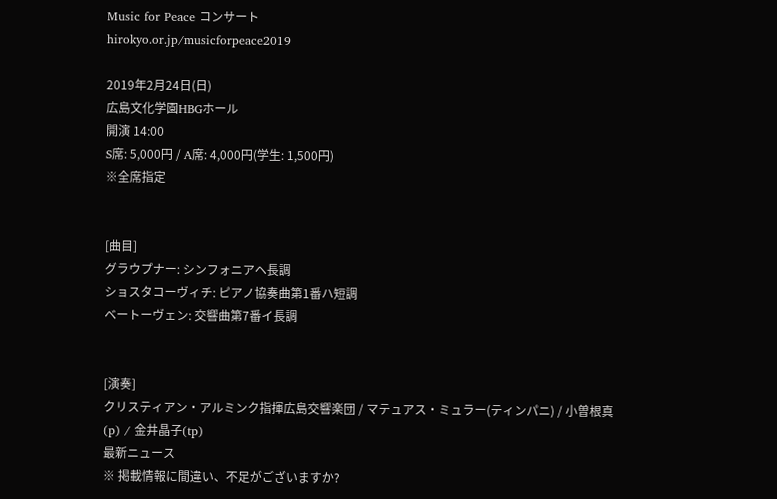Music for Peace コンサート
hirokyo.or.jp/musicforpeace2019

2019年2月24日(日)
広島文化学園HBGホール
開演 14:00
S席: 5,000円 / A席: 4,000円(学生: 1,500円)
※全席指定


[曲目]
グラウプナー: シンフォニアヘ長調
ショスタコーヴィチ: ピアノ協奏曲第1番ハ短調
ベートーヴェン: 交響曲第7番イ長調


[演奏]
クリスティアン・アルミンク指揮広島交響楽団 / マテュアス・ミュラー(ティンパニ) / 小曽根真(p) / 金井晶子(tp)
最新ニュース
※ 掲載情報に間違い、不足がございますか?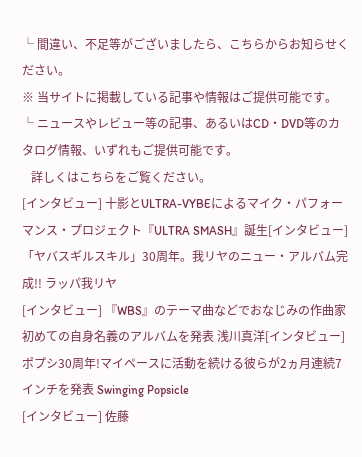└ 間違い、不足等がございましたら、こちらからお知らせください。
※ 当サイトに掲載している記事や情報はご提供可能です。
└ ニュースやレビュー等の記事、あるいはCD・DVD等のカタログ情報、いずれもご提供可能です。
   詳しくはこちらをご覧ください。
[インタビュー] 十影とULTRA-VYBEによるマイク・パフォーマンス・プロジェクト『ULTRA SMASH』誕生[インタビュー] 「ヤバスギルスキル」30周年。我リヤのニュー・アルバム完成!! ラッパ我リヤ
[インタビュー] 『WBS』のテーマ曲などでおなじみの作曲家 初めての自身名義のアルバムを発表 浅川真洋[インタビュー] ポプシ30周年!マイペースに活動を続ける彼らが2ヵ月連続7インチを発表 Swinging Popsicle
[インタビュー] 佐藤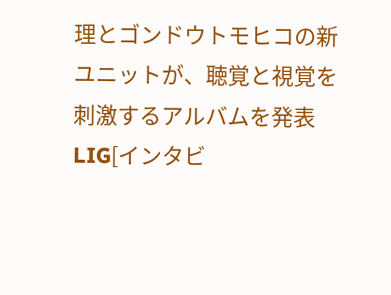理とゴンドウトモヒコの新ユニットが、聴覚と視覚を刺激するアルバムを発表 LIG[インタビ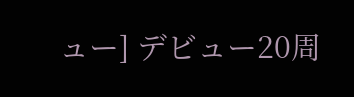ュー] デビュー20周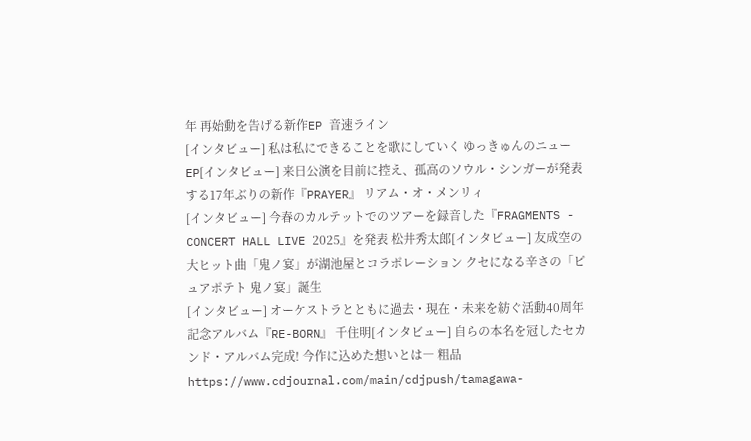年 再始動を告げる新作EP 音速ライン
[インタビュー] 私は私にできることを歌にしていく ゆっきゅんのニューEP[インタビュー] 来日公演を目前に控え、孤高のソウル・シンガーが発表する17年ぶりの新作『PRAYER』 リアム・オ・メンリィ
[インタビュー] 今春のカルテットでのツアーを録音した『FRAGMENTS - CONCERT HALL LIVE 2025』を発表 松井秀太郎[インタビュー] 友成空の大ヒット曲「鬼ノ宴」が湖池屋とコラポレーション クセになる辛さの「ピュアポテト 鬼ノ宴」誕生
[インタビュー] オーケストラとともに過去・現在・未来を紡ぐ活動40周年記念アルバム『RE-BORN』 千住明[インタビュー] 自らの本名を冠したセカンド・アルバム完成! 今作に込めた想いとは― 粗品
https://www.cdjournal.com/main/cdjpush/tamagawa-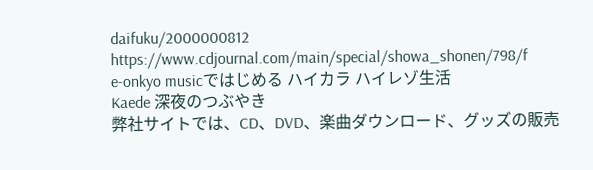daifuku/2000000812
https://www.cdjournal.com/main/special/showa_shonen/798/f
e-onkyo musicではじめる ハイカラ ハイレゾ生活
Kaede 深夜のつぶやき
弊社サイトでは、CD、DVD、楽曲ダウンロード、グッズの販売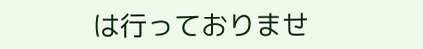は行っておりませ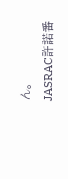ん。
JASRAC許諾番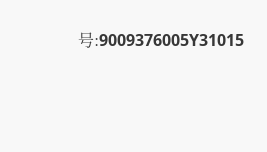号:9009376005Y31015